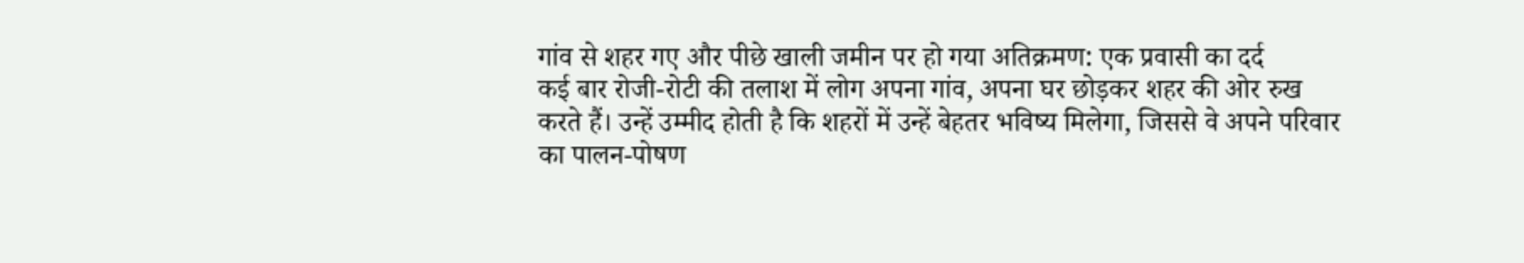गांव से शहर गए और पीछे खाली जमीन पर हो गया अतिक्रमण: एक प्रवासी का दर्द
कई बार रोजी-रोटी की तलाश में लोग अपना गांव, अपना घर छोड़कर शहर की ओर रुख करते हैं। उन्हें उम्मीद होती है कि शहरों में उन्हें बेहतर भविष्य मिलेगा, जिससे वे अपने परिवार का पालन-पोषण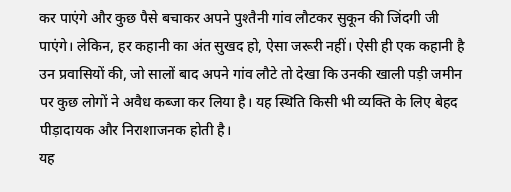कर पाएंगे और कुछ पैसे बचाकर अपने पुश्तैनी गांव लौटकर सुकून की जिंदगी जी पाएंगे। लेकिन, हर कहानी का अंत सुखद हो, ऐसा जरूरी नहीं। ऐसी ही एक कहानी है उन प्रवासियों की, जो सालों बाद अपने गांव लौटे तो देखा कि उनकी खाली पड़ी जमीन पर कुछ लोगों ने अवैध कब्जा कर लिया है। यह स्थिति किसी भी व्यक्ति के लिए बेहद पीड़ादायक और निराशाजनक होती है।
यह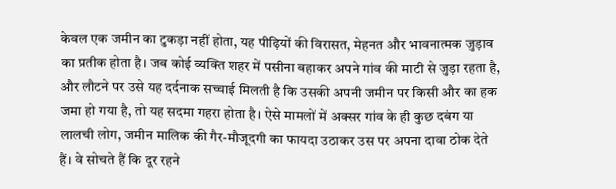केवल एक जमीन का टुकड़ा नहीं होता, यह पीढ़ियों की विरासत, मेहनत और भावनात्मक जुड़ाव का प्रतीक होता है। जब कोई व्यक्ति शहर में पसीना बहाकर अपने गांव की माटी से जुड़ा रहता है, और लौटने पर उसे यह दर्दनाक सच्चाई मिलती है कि उसकी अपनी जमीन पर किसी और का हक जमा हो गया है, तो यह सदमा गहरा होता है। ऐसे मामलों में अक्सर गांव के ही कुछ दबंग या लालची लोग, जमीन मालिक की गैर-मौजूदगी का फायदा उठाकर उस पर अपना दावा ठोक देते हैं। वे सोचते हैं कि दूर रहने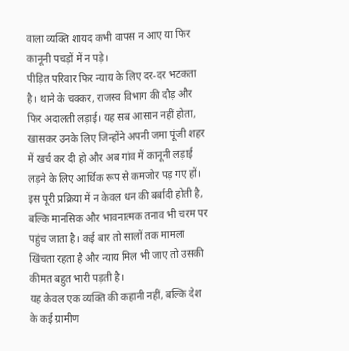वाला व्यक्ति शायद कभी वापस न आए या फिर कानूनी पचड़ों में न पड़े।
पीड़ित परिवार फिर न्याय के लिए दर-दर भटकता है। थाने के चक्कर, राजस्व विभाग की दौड़ और फिर अदालती लड़ाई। यह सब आसान नहीं होता, खासकर उनके लिए जिन्होंने अपनी जमा पूंजी शहर में खर्च कर दी हो और अब गांव में कानूनी लड़ाई लड़ने के लिए आर्थिक रूप से कमजोर पड़ गए हों। इस पूरी प्रक्रिया में न केवल धन की बर्बादी होती है, बल्कि मानसिक और भावनात्मक तनाव भी चरम पर पहुंच जाता है। कई बार तो सालों तक मामला खिंचता रहता है और न्याय मिल भी जाए तो उसकी कीमत बहुत भारी पड़ती है।
यह केवल एक व्यक्ति की कहानी नहीं, बल्कि देश के कई ग्रामीण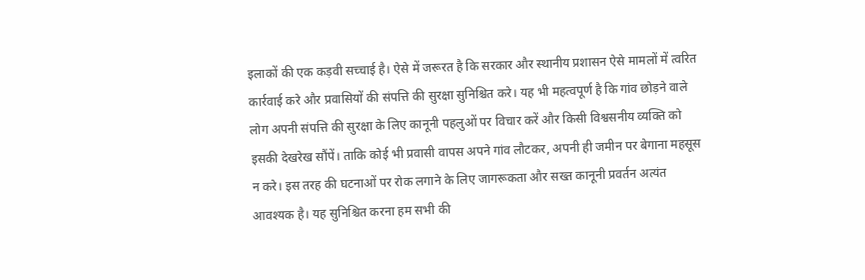इलाकों की एक कड़वी सच्चाई है। ऐसे में जरूरत है कि सरकार और स्थानीय प्रशासन ऐसे मामलों में त्वरित कार्रवाई करे और प्रवासियों की संपत्ति की सुरक्षा सुनिश्चित करे। यह भी महत्वपूर्ण है कि गांव छोड़ने वाले लोग अपनी संपत्ति की सुरक्षा के लिए कानूनी पहलुओं पर विचार करें और किसी विश्वसनीय व्यक्ति को इसकी देखरेख सौंपें। ताकि कोई भी प्रवासी वापस अपने गांव लौटकर, अपनी ही जमीन पर बेगाना महसूस न करे। इस तरह की घटनाओं पर रोक लगाने के लिए जागरूकता और सख्त कानूनी प्रवर्तन अत्यंत आवश्यक है। यह सुनिश्चित करना हम सभी की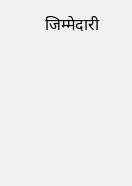जिम्मेदारी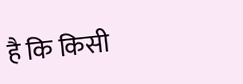है कि किसी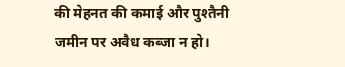की मेहनत की कमाई और पुश्तैनी जमीन पर अवैध कब्जा न हो।